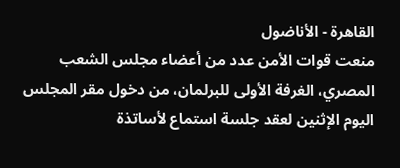القاهرة - الأناضول
منعت قوات الأمن عدد من أعضاء مجلس الشعب المصري، الغرفة الأولى للبرلمان، من دخول مقر المجلس اليوم الإثنين لعقد جلسة استماع لأساتذة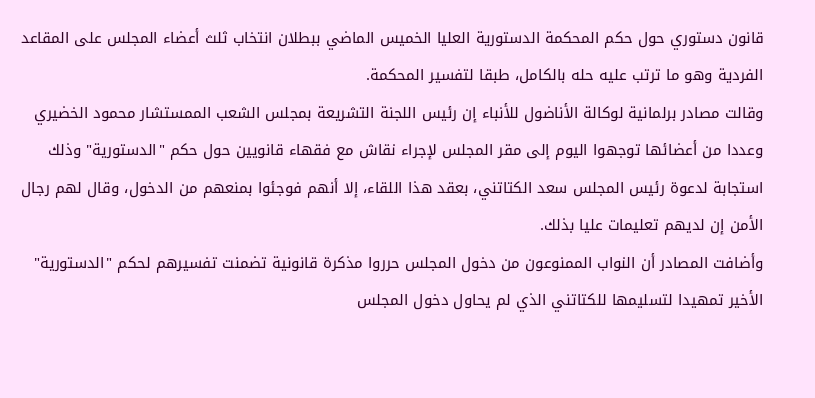قانون دستوري حول حكم المحكمة الدستورية العليا الخميس الماضي ببطلان انتخاب ثلث أعضاء المجلس على المقاعد الفردية وهو ما ترتب عليه حله بالكامل، طبقا لتفسير المحكمة.
وقالت مصادر برلمانية لوكالة الأناضول للأنباء إن رئيس اللجنة التشريعة بمجلس الشعب الممستشار محمود الخضيري وعددا من أعضائها توجهوا اليوم إلى مقر المجلس لإجراء نقاش مع فقهاء قانويين حول حكم "الدستورية" وذلك استجابة لدعوة رئيس المجلس سعد الكتاتني، بعقد هذا اللقاء، إلا أنهم فوجئوا بمنعهم من الدخول، وقال لهم رجال الأمن إن لديهم تعليمات عليا بذلك.
وأضافت المصادر أن النواب الممنوعون من دخول المجلس حرروا مذكرة قانونية تضمنت تفسيرهم لحكم "الدستورية" الأخير تمهيدا لتسليمها للكتاتني الذي لم يحاول دخول المجلس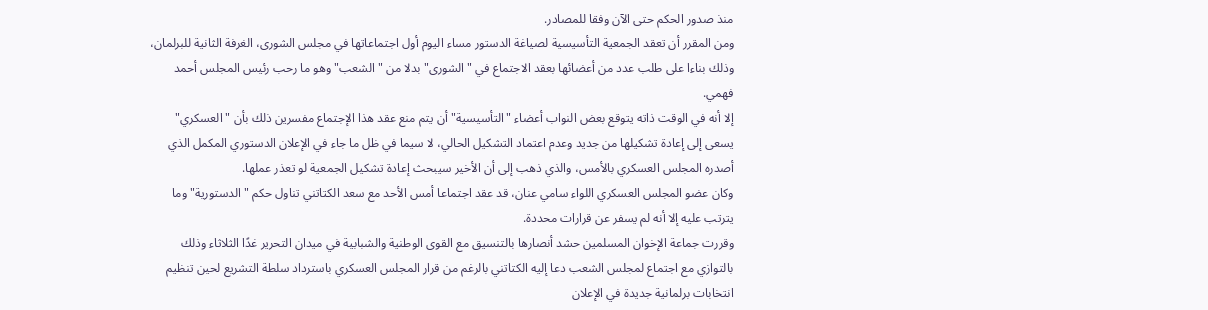منذ صدور الحكم حتى الآن وفقا للمصادر.
ومن المقرر أن تعقد الجمعية التأسيسية لصياغة الدستور مساء اليوم أول اجتماعاتها في مجلس الشورى، الغرفة الثانية للبرلمان، وذلك بناءا على طلب عدد من أعضائها بعقد الاجتماع في "الشورى" بدلا من "الشعب" وهو ما رحب رئيس المجلس أحمد فهمي.
إلا أنه في الوقت ذاته يتوقع بعض النواب أعضاء "التأسيسية" أن يتم منع عقد هذا الإجتماع مفسرين ذلك بأن "العسكري" يسعى إلى إعادة تشكيلها من جديد وعدم اعتماد التشكيل الحالي، لا سيما في ظل ما جاء في الإعلان الدستوري المكمل الذي أصدره المجلس العسكري بالأمس، والذي ذهب إلى أن الأخير سيبحث إعادة تشكيل الجمعية لو تعذر عملها.
وكان عضو المجلس العسكري اللواء سامي عنان، قد عقد اجتماعا أمس الأحد مع سعد الكتاتني تناول حكم "الدستورية" وما يترتب عليه إلا أنه لم يسفر عن قرارات محددة.
وقررت جماعة الإخوان المسلمين حشد أنصارها بالتنسيق مع القوى الوطنية والشبابية في ميدان التحرير غدًا الثلاثاء وذلك بالتوازي مع اجتماع لمجلس الشعب دعا إليه الكتاتني بالرغم من قرار المجلس العسكري باسترداد سلطة التشريع لحين تنظيم انتخابات برلمانية جديدة في الإعلان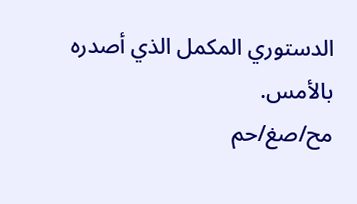الدستوري المكمل الذي أصدره بالأمس.
مح/صغ/حم